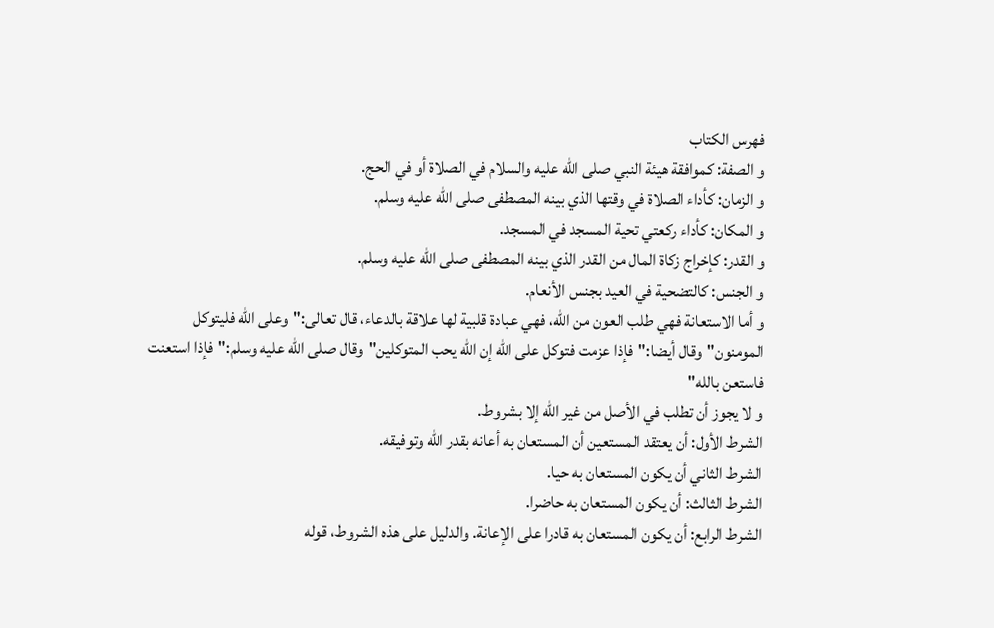فهرس الكتاب
و الصفة: كموافقة هيئة النبي صلى الله عليه والسلام في الصلاة أو في الحج.
و الزمان: كأداء الصلاة في وقتها الذي بينه المصطفى صلى الله عليه وسلم.
و المكان: كأداء ركعتي تحية المسجد في المسجد.
و القدر: كإخراج زكاة المال من القدر الذي بينه المصطفى صلى الله عليه وسلم.
و الجنس: كالتضحية في العيد بجنس الأنعام.
و أما الاستعانة فهي طلب العون من الله، فهي عبادة قلبية لها علاقة بالدعاء، قال تعالى:"وعلى الله فليتوكل المومنون"وقال أيضا:"فإذا عزمت فتوكل على الله إن الله يحب المتوكلين"وقال صلى الله عليه وسلم:"فإذا استعنت فاستعن بالله"
و لا يجوز أن تطلب في الأصل من غير الله إلا بشروط.
الشرط الأول: أن يعتقد المستعين أن المستعان به أعانه بقدر الله وتوفيقه.
الشرط الثاني أن يكون المستعان به حيا.
الشرط الثالث: أن يكون المستعان به حاضرا.
الشرط الرابع: أن يكون المستعان به قادرا على الإعانة. والدليل على هذه الشروط، قوله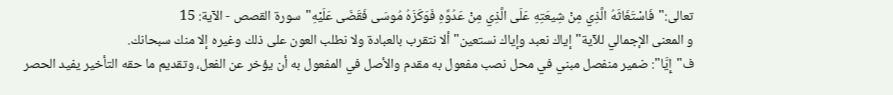تعالى:"فَاسْتَغَاثَهُ الَّذِي مِنْ شِيعَتِهِ عَلَى الَّذِي مِنْ عَدُوِّهِ فَوَكَزَهُ مُوسَى فَقَضَى عَلَيْهِ"سورة القصص - الآية: 15
و المعنى الإجمالي للآية"إياك نعبد وإياك نستعين"ألا نتقرب بالعبادة ولا نطلب العون على ذلك وغيره إلا منك سبحانك.
ف"إِيَّا": ضمير منفصل مبني في محل نصب مفعول به مقدم والأصل في المفعول به أن يؤخر عن الفعل، وتقديم ما حقه التأخير يفيد الحصر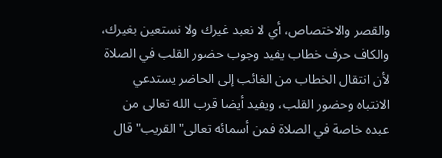والقصر والاختصاص، أي لا نعبد غيرك ولا نستعين بغيرك، والكاف حرف خطاب يفيد وجوب حضور القلب في الصلاة لأن انتقال الخطاب من الغائب إلى الحاضر يستدعي الانتباه وحضور القلب، ويفيد أيضا قرب الله تعالى من عبده خاصة في الصلاة فمن أسمائه تعالى"القريب"قال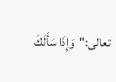تعالى:"وَإِذَا سَأَلَكَ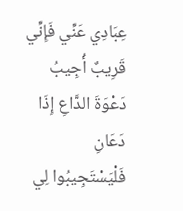عِبَادِي عَنِّي فَإِنِّي قَرِيبٌ أُجِيبُ دَعْوَةَ الدَّاعِ إِذَا دَعَانِ فَلْيَسْتَجِيبُوا لِي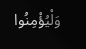وَلْيُؤْمِنُوا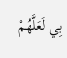بِي لَعَلَّهُمْ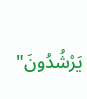يَرْشُدُونَ"